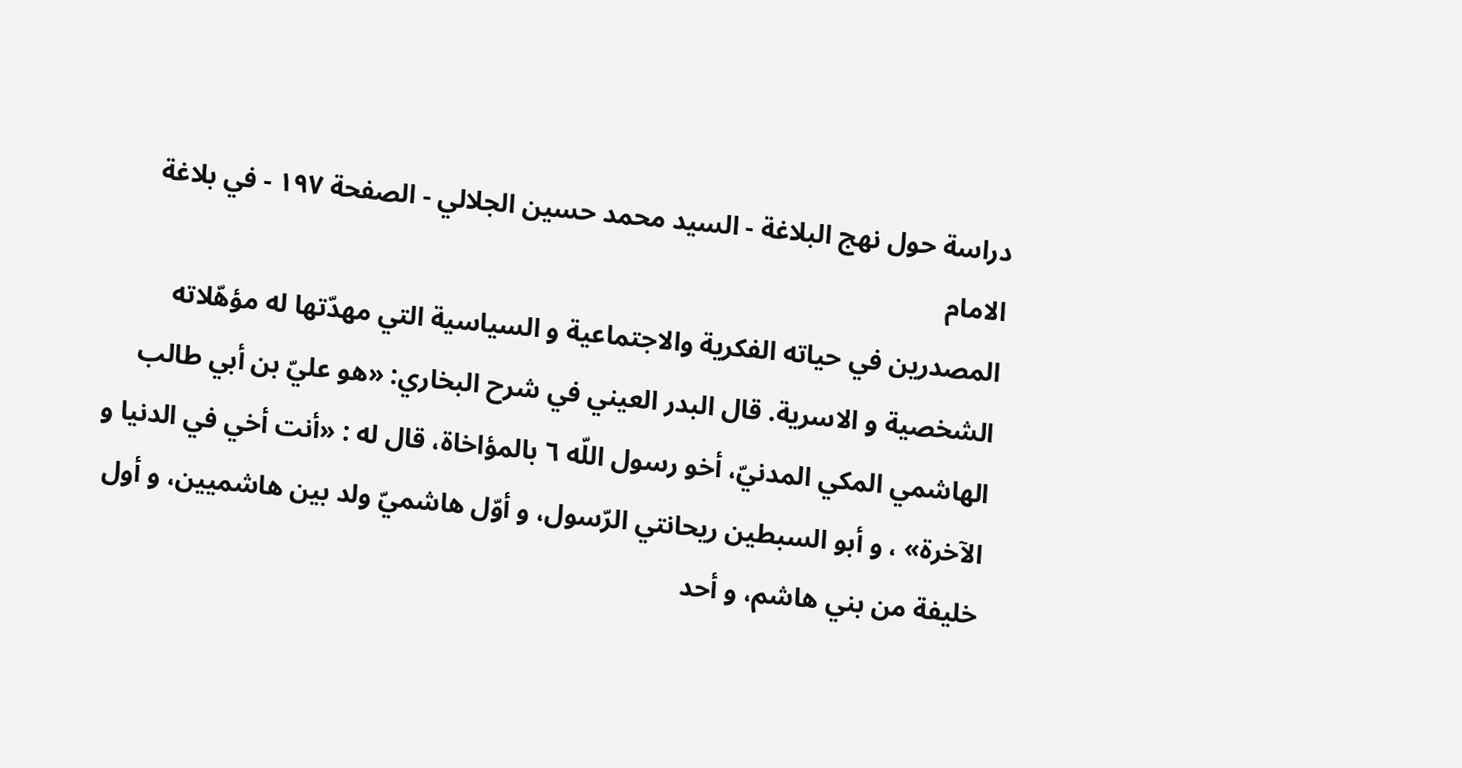دراسة حول نهج البلاغة - السيد محمد حسين الجلالي - الصفحة ١٩٧ - في بلاغة الامام
المصدرين في حياته الفكرية والاجتماعية و السياسية التي مهدّتها له مؤهّلاته الشخصية و الاسرية. قال البدر العيني في شرح البخاري: «هو عليّ بن أبي طالب الهاشمي المكي المدنيّ، أخو رسول اللّه ٦ بالمؤاخاة، قال له : «أنت أخي في الدنيا و الآخرة» ، و أبو السبطين ريحانتي الرّسول، و أوّل هاشميّ ولد بين هاشميين، و أول خليفة من بني هاشم، و أحد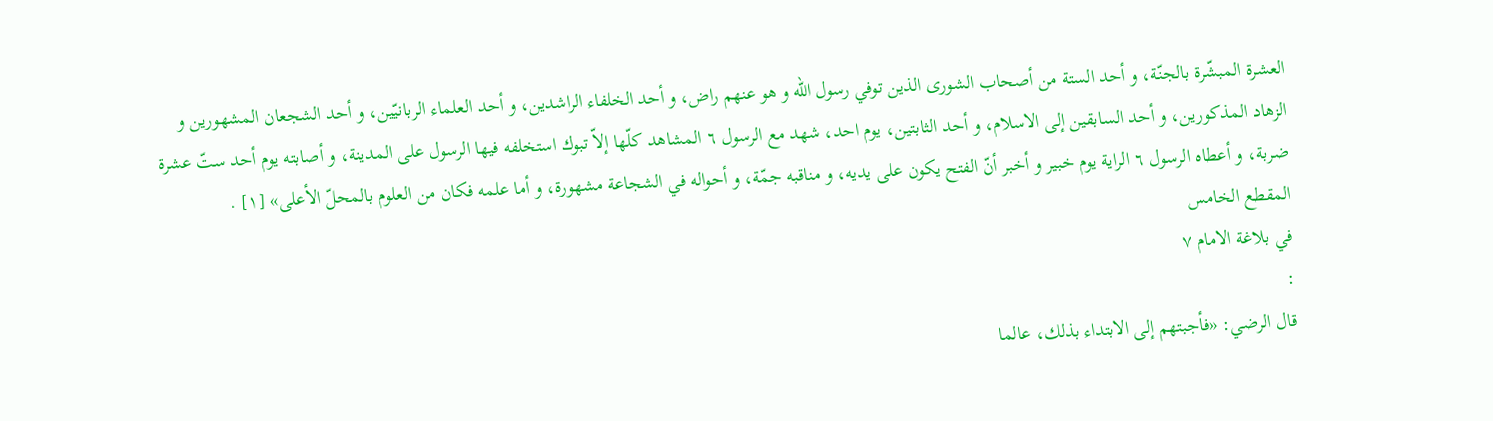العشرة المبشّرة بالجنّة، و أحد الستة من أصحاب الشورى الذين توفي رسول اللّه و هو عنهم راض، و أحد الخلفاء الراشدين، و أحد العلماء الربانيّين، و أحد الشجعان المشهورين و الزهاد المذكورين، و أحد السابقين إلى الاسلام، و أحد الثابتين، يوم احد، شهد مع الرسول ٦ المشاهد كلّها إلاّ تبوك استخلفه فيها الرسول على المدينة، و أصابته يوم أحد ستّ عشرة ضربة، و أعطاه الرسول ٦ الراية يوم خبير و أخبر أنّ الفتح يكون على يديه، و مناقبه جمّة، و أحواله في الشجاعة مشهورة، و أما علمه فكان من العلوم بالمحلّ الأعلى» [١] .
المقطع الخامس
في بلاغة الامام ٧
:
قال الرضي: «فأجبتهم إلى الابتداء بذلك، عالما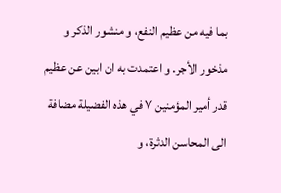بما فيه من عظيم النفع، و منشور الذكر و مذخور الأجر. و اعتمدت به ان ابين عن عظيم قدر أمير المؤمنين ٧ في هذه الفضيلة مضافة الى المحاسن الدثرة، و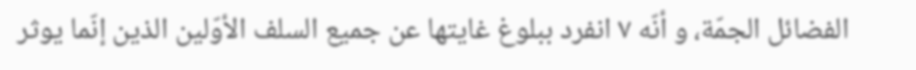الفضائل الجمّة، و أنّه ٧ انفرد ببلوغ غايتها عن جميع السلف الأوّلين الذين إنّما يوثر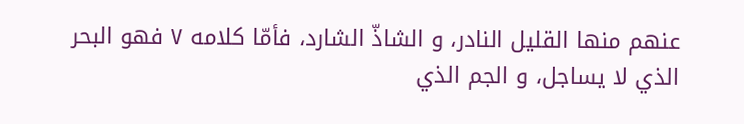عنهم منها القليل النادر، و الشاذّ الشارد، فأمّا كلامه ٧ فهو البحر الذي لا يساجل، و الجم الذي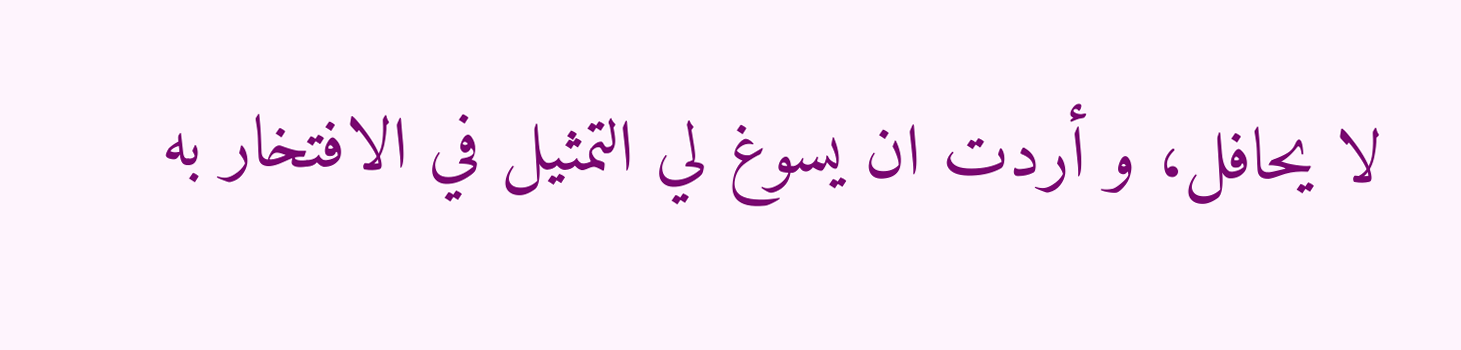لا يحافل، و أردت ان يسوغ لي التمثيل في الافتخار به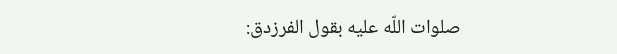صلوات اللّه عليه بقول الفرزدق: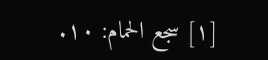[١] سجع الحمام: ١٠.